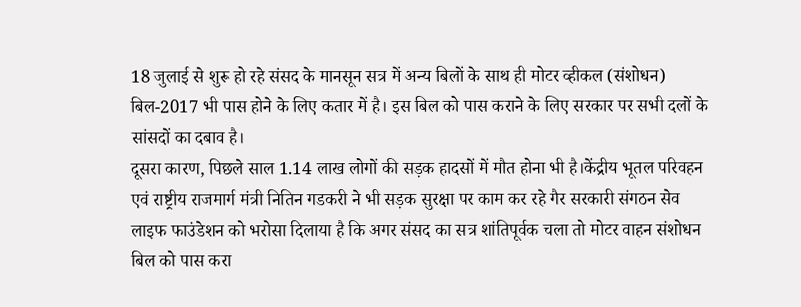18 जुलाई से शुरू हो रहे संसद के मानसून सत्र में अन्य बिलों के साथ ही मोटर व्हीकल (संशोधन) बिल-2017 भी पास होने के लिए कतार में है। इस बिल को पास कराने के लिए सरकार पर सभी दलों के सांसदों का दबाव है।
दूसरा कारण, पिछले साल 1.14 लाख लोगों की सड़क हादसों में मौत होना भी है।केंद्रीय भूतल परिवहन एवं राष्ट्रीय राजमार्ग मंत्री नितिन गडकरी ने भी सड़क सुरक्षा पर काम कर रहे गैर सरकारी संगठन सेव लाइफ फाउंडेशन को भरोसा दिलाया है कि अगर संसद का सत्र शांतिपूर्वक चला तो मोटर वाहन संशोधन बिल को पास करा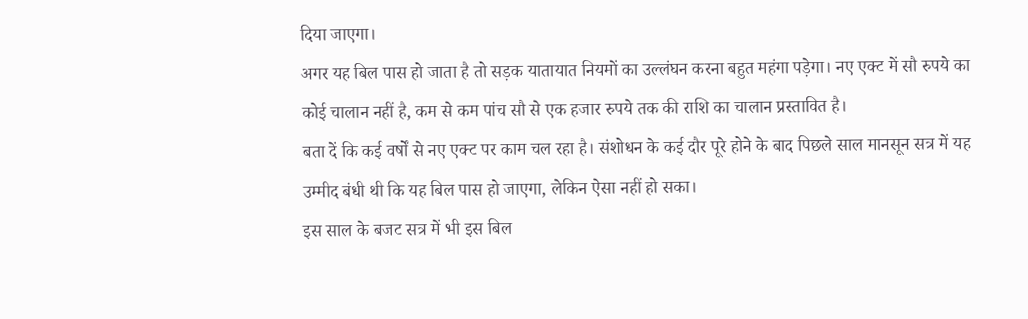दिया जाएगा।
अगर यह बिल पास हो जाता है तो सड़क यातायात नियमों का उल्लंघन करना बहुत महंगा पड़ेगा। नए एक्ट में सौ रुपये का कोई चालान नहीं है, कम से कम पांच सौ से एक हजार रुपये तक की राशि का चालान प्रस्तावित है।
बता दें कि कई वर्षों से नए एक्ट पर काम चल रहा है। संशोधन के कई दौर पूरे होने के बाद पिछले साल मानसून सत्र में यह उम्मीद बंधी थी कि यह बिल पास हो जाएगा, लेकिन ऐसा नहीं हो सका।
इस साल के बजट सत्र में भी इस बिल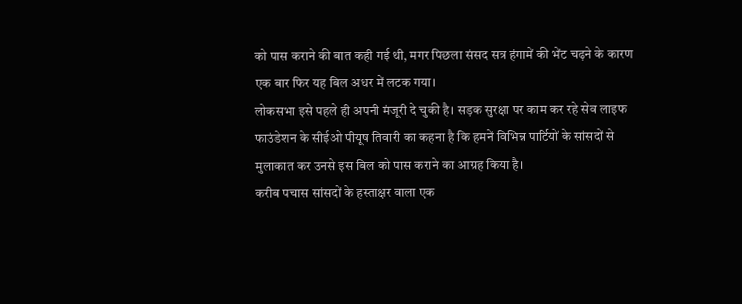को पास कराने की बात कही गई थी, मगर पिछला संसद सत्र हंगामें की भेंट चढ़ने के कारण एक बार फिर यह बिल अधर में लटक गया।
लोकसभा इसे पहले ही अपनी मंजूरी दे चुकी है। सड़क सुरक्षा पर काम कर रहे सेव लाइफ फाउंडेशन के सीईओ पीयूष तिवारी का कहना है कि हमनें विभिन्न पार्टियों के सांसदों से मुलाकात कर उनसे इस बिल को पास कराने का आग्रह किया है।
करीब पचास सांसदों के हस्ताक्षर वाला एक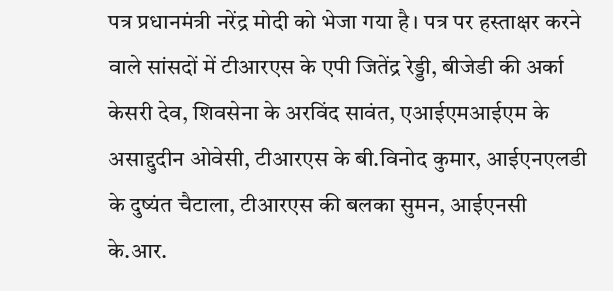पत्र प्रधानमंत्री नरेंद्र मोदी को भेजा गया है। पत्र पर हस्ताक्षर करने वाले सांसदों में टीआरएस के एपी जितेंद्र रेड्डी, बीजेडी की अर्का केसरी देव, शिवसेना के अरविंद सावंत, एआईएमआईएम के असाद्दुदीन ओवेसी, टीआरएस के बी.विनोद कुमार, आईएनएलडी के दुष्यंत चैटाला, टीआरएस की बलका सुमन, आईएनसी के.आर.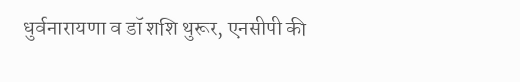धुर्वनारायणा व डॉ शशि थुरूर, एनसीपी की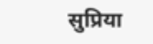सुप्रिया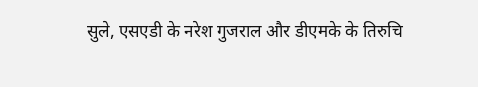सुले, एसएडी के नरेश गुजराल और डीएमके के तिरुचि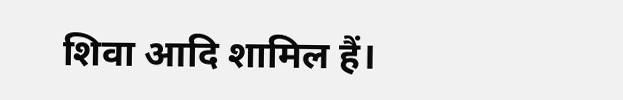शिवा आदि शामिल हैं।